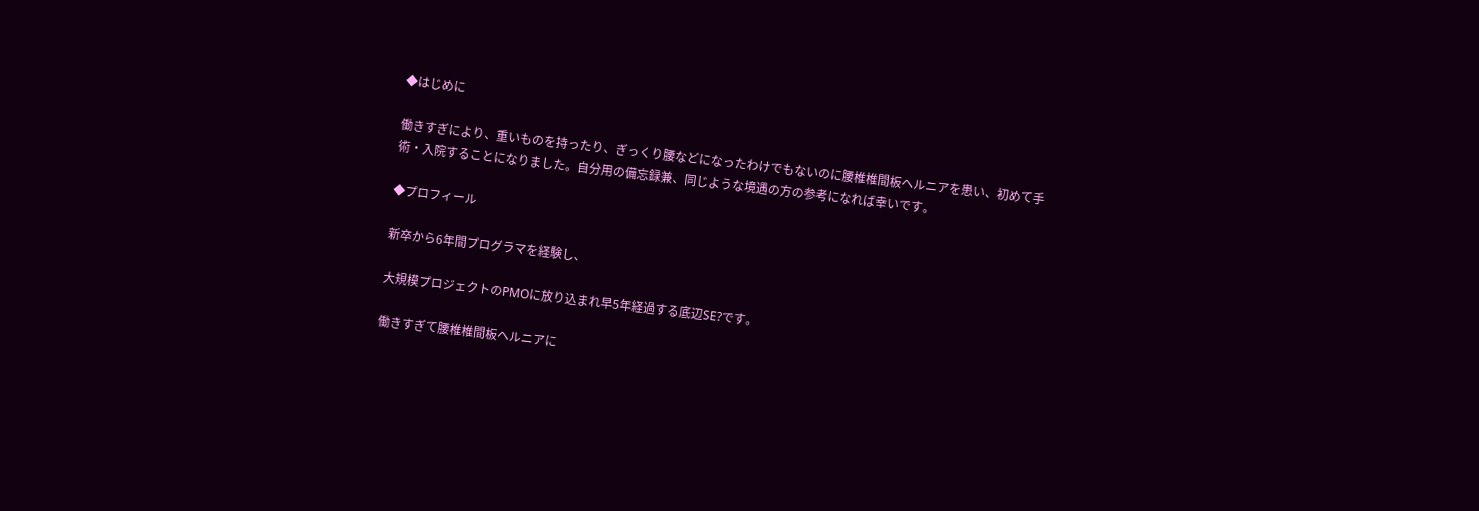◆はじめに

働きすぎにより、重いものを持ったり、ぎっくり腰などになったわけでもないのに腰椎椎間板ヘルニアを患い、初めて手術・入院することになりました。自分用の備忘録兼、同じような境遇の方の参考になれば幸いです。

◆プロフィール

新卒から6年間プログラマを経験し、

大規模プロジェクトのPMOに放り込まれ早5年経過する底辺SE?です。

働きすぎて腰椎椎間板ヘルニアに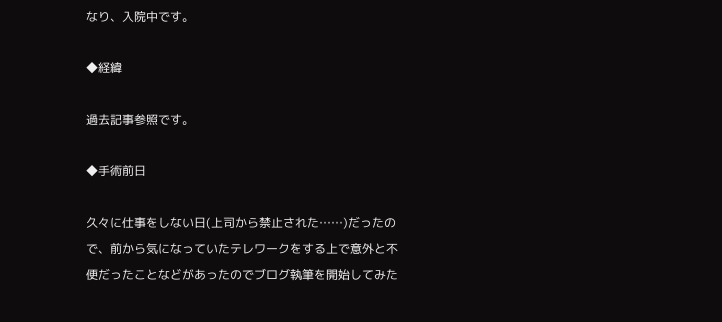なり、入院中です。

◆経緯

過去記事参照です。

◆手術前日

久々に仕事をしない日(上司から禁止された……)だったので、前から気になっていたテレワークをする上で意外と不便だったことなどがあったのでブログ執筆を開始してみた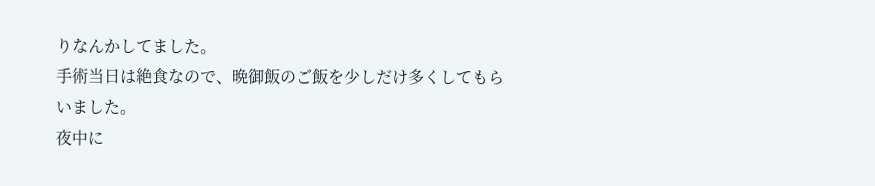りなんかしてました。
手術当日は絶食なので、晩御飯のご飯を少しだけ多くしてもらいました。
夜中に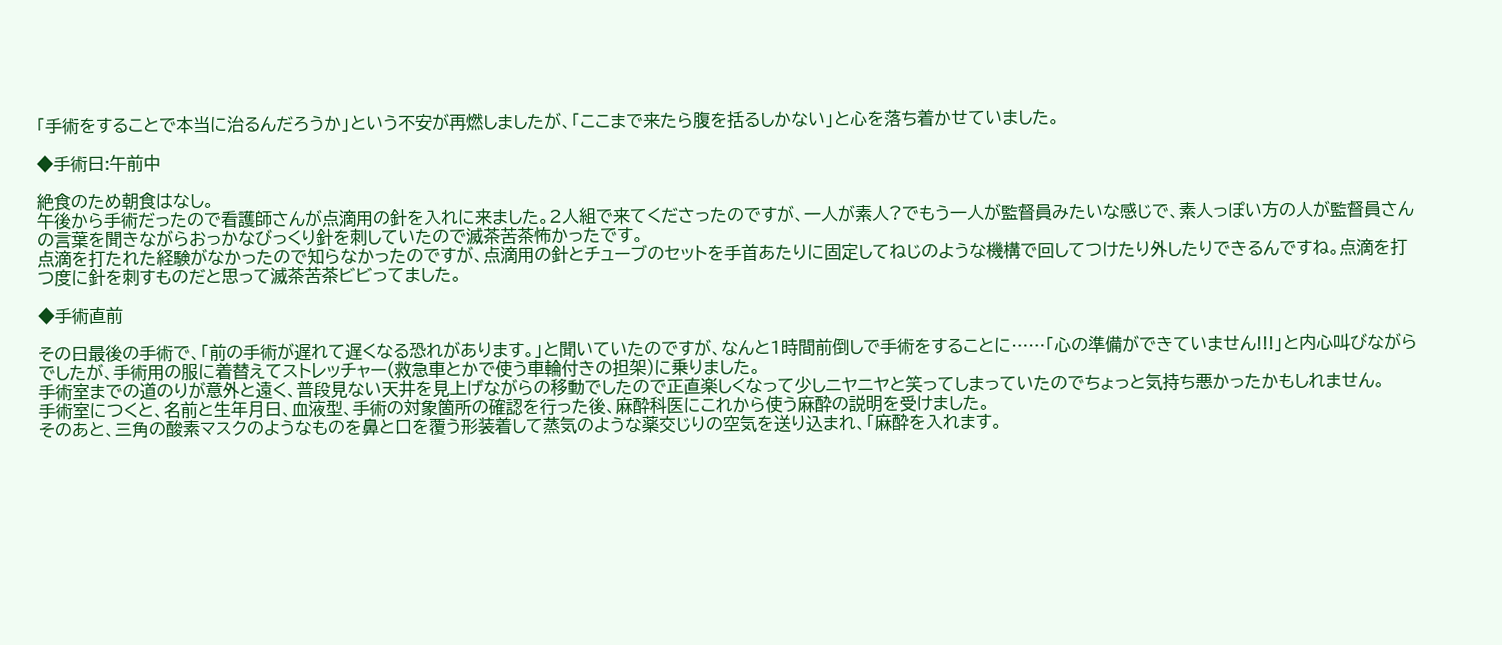「手術をすることで本当に治るんだろうか」という不安が再燃しましたが、「ここまで来たら腹を括るしかない」と心を落ち着かせていました。

◆手術日:午前中

絶食のため朝食はなし。
午後から手術だったので看護師さんが点滴用の針を入れに来ました。2人組で来てくださったのですが、一人が素人?でもう一人が監督員みたいな感じで、素人っぽい方の人が監督員さんの言葉を聞きながらおっかなびっくり針を刺していたので滅茶苦茶怖かったです。
点滴を打たれた経験がなかったので知らなかったのですが、点滴用の針とチューブのセットを手首あたりに固定してねじのような機構で回してつけたり外したりできるんですね。点滴を打つ度に針を刺すものだと思って滅茶苦茶ビビってました。

◆手術直前

その日最後の手術で、「前の手術が遅れて遅くなる恐れがあります。」と聞いていたのですが、なんと1時間前倒しで手術をすることに……「心の準備ができていません!!!」と内心叫びながらでしたが、手術用の服に着替えてストレッチャー(救急車とかで使う車輪付きの担架)に乗りました。
手術室までの道のりが意外と遠く、普段見ない天井を見上げながらの移動でしたので正直楽しくなって少しニヤニヤと笑ってしまっていたのでちょっと気持ち悪かったかもしれません。
手術室につくと、名前と生年月日、血液型、手術の対象箇所の確認を行った後、麻酔科医にこれから使う麻酔の説明を受けました。
そのあと、三角の酸素マスクのようなものを鼻と口を覆う形装着して蒸気のような薬交じりの空気を送り込まれ、「麻酔を入れます。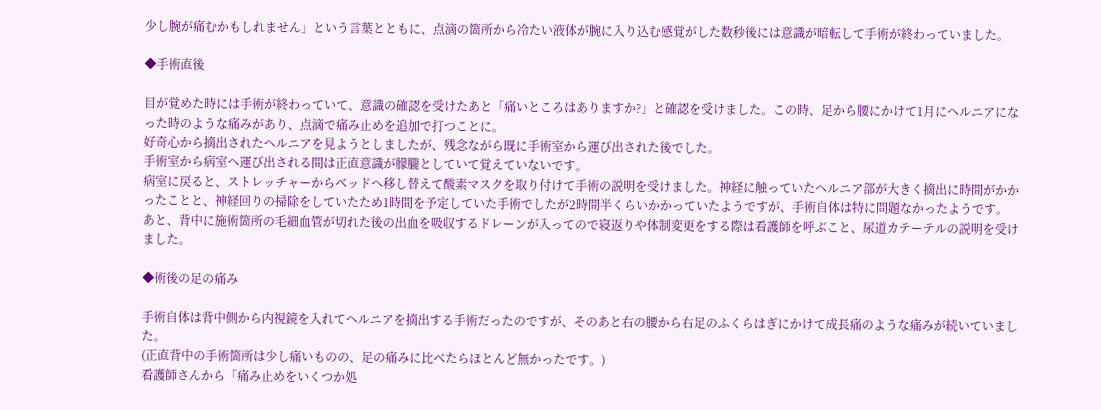少し腕が痛むかもしれません」という言葉とともに、点滴の箇所から冷たい液体が腕に入り込む感覚がした数秒後には意識が暗転して手術が終わっていました。

◆手術直後

目が覚めた時には手術が終わっていて、意識の確認を受けたあと「痛いところはありますか?」と確認を受けました。この時、足から腰にかけて1月にヘルニアになった時のような痛みがあり、点滴で痛み止めを追加で打つことに。
好奇心から摘出されたヘルニアを見ようとしましたが、残念ながら既に手術室から運び出された後でした。
手術室から病室へ運び出される間は正直意識が朦朧としていて覚えていないです。
病室に戻ると、ストレッチャーからベッドへ移し替えて酸素マスクを取り付けて手術の説明を受けました。神経に触っていたヘルニア部が大きく摘出に時間がかかったことと、神経回りの掃除をしていたため1時間を予定していた手術でしたが2時間半くらいかかっていたようですが、手術自体は特に問題なかったようです。
あと、背中に施術箇所の毛細血管が切れた後の出血を吸収するドレーンが入ってので寝返りや体制変更をする際は看護師を呼ぶこと、尿道カテーテルの説明を受けました。

◆術後の足の痛み

手術自体は背中側から内視鏡を入れてヘルニアを摘出する手術だったのですが、そのあと右の腰から右足のふくらはぎにかけて成長痛のような痛みが続いていました。
(正直背中の手術箇所は少し痛いものの、足の痛みに比べたらほとんど無かったです。)
看護師さんから「痛み止めをいくつか処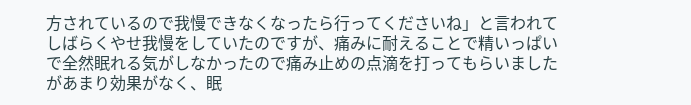方されているので我慢できなくなったら行ってくださいね」と言われてしばらくやせ我慢をしていたのですが、痛みに耐えることで精いっぱいで全然眠れる気がしなかったので痛み止めの点滴を打ってもらいましたがあまり効果がなく、眠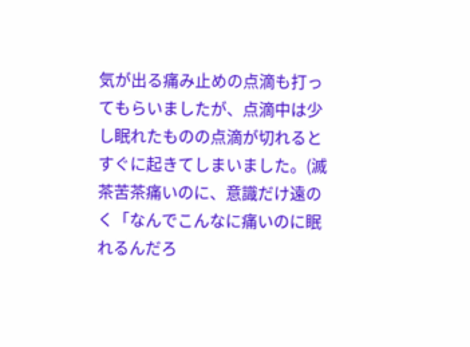気が出る痛み止めの点滴も打ってもらいましたが、点滴中は少し眠れたものの点滴が切れるとすぐに起きてしまいました。(滅茶苦茶痛いのに、意識だけ遠のく「なんでこんなに痛いのに眠れるんだろ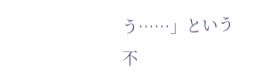う……」という不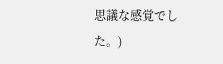思議な感覚でした。)